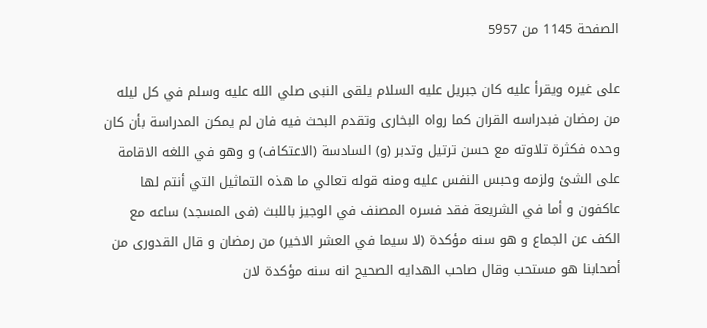الصفحة 1145 من 5957

على غيره ويقرأ عليه كان جبريل عليه السلام يلقى النبى صلي الله عليه وسلم في كل ليله من رمضان فبدراسه القران كما رواه البخارى وتقدم البحث فيه فان لم يمكن المدراسة بأن كان وحده فكثرة تلاوته مع حسن ترتيل وتدبر (و) السادسة (الاعتكاف) و وهو في اللغه الاقامة على الشئ ولزمه وحبس النفس عليه ومنه قوله تعالي ما هذه التماثيل التي أنتم لها عاكفون و أما في الشريعة فقد فسره المصنف في الوجيز باللبث (فى المسجد) ساعه مع الكف عن الجماع و هو سنه مؤكدة (لا سيما في العشر الاخير) من رمضان و قال القدورى من أصحابنا هو مستحب وقال صاحب الهدايه الصحيح انه سنه مؤكدة لان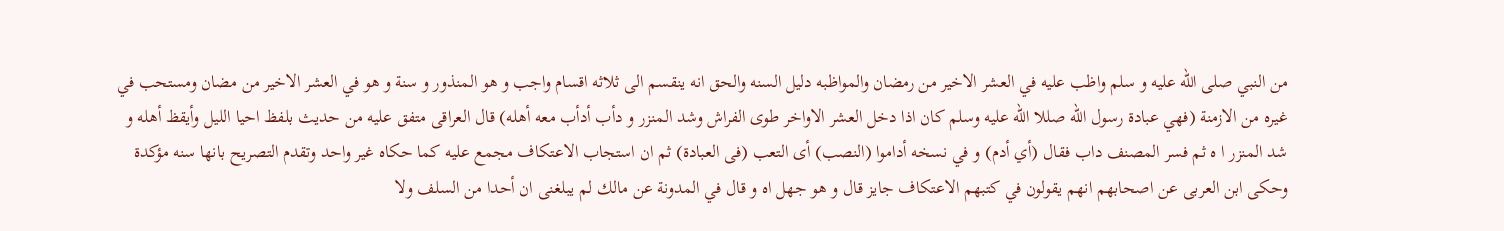من النبي صلى الله عليه و سلم واظب عليه في العشر الاخير من رمضان والمواظبه دليل السنه والحق انه ينقسم الى ثلاثه اقسام واجب و هو المنذور و سنة و هو في العشر الاخير من مضان ومستحب في غيره من الازمنة (فهي عبادة رسول الله صللا الله عليه وسلم كان اذا دخل العشر الاواخر طوى الفراش وشد المنزر و دأب أدأب معه أهله) قال العراقى متفق عليه من حديث بلفظ احيا الليل وأيقظ أهله و شد المنزر ا ه ثم فسر المصنف داب فقال (أي أدم) و في نسخه أداموا (النصب) أى التعب (فى العبادة) ثم ان استجاب الاعتكاف مجمع عليه كما حكاه غير واحد وتقدم التصريح بانها سنه مؤكدة وحكى ابن العربى عن اصحابهم انهم يقولون في كتبهم الاعتكاف جايز قال و هو جهل اه و قال في المدونة عن مالك لم يبلغنى ان أحدا من السلف ولا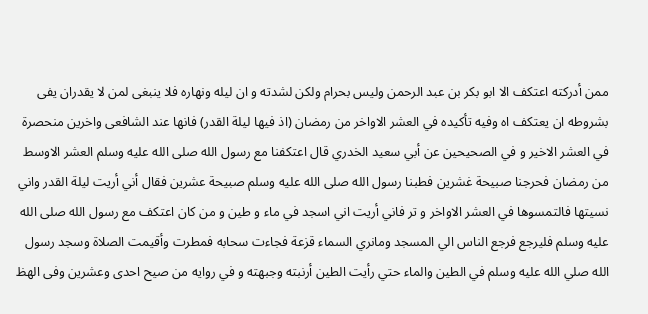ممن أدركته اعتكف الا ابو بكر بن عبد الرحمن وليس بحرام ولكن لشدته و ان ليله ونهاره فلا ينبغى لمن لا يقدران يفى بشروطه ان يعتكف اه وفيه تأكيده في العشر الاواخر من رمضان (اذ فيها ليلة القدر) فانها عند الشافعى واخرين منحصرة في العشر الاخير و في الصحيحين عن أبي سعيد الخدري قال اعتكفنا مع رسول الله صلى الله عليه وسلم العشر الاوسط من رمضان فحرجنا صبيحة غشرين فطبنا رسول الله صلى الله عليه وسلم صبيحة عشرين فقال أني أريت ليلة القدر واني نسيتها فالتمسوها في العشر الاواخر و تر فاني أريت اني اسجد في ماء و طين و من كان اعتكف مع رسول الله صلى الله عليه وسلم فليرجع فرجع الناس الي المسجد ومانري السماء قزعة فجاءت سحابه فمطرت وأقيمت الصلاة وسجد رسول الله صلي الله عليه وسلم في الطين والماء حتي رأيت الطين أرنبته وجبهته و في روايه من صيح احدى وعشرين وفى الهظ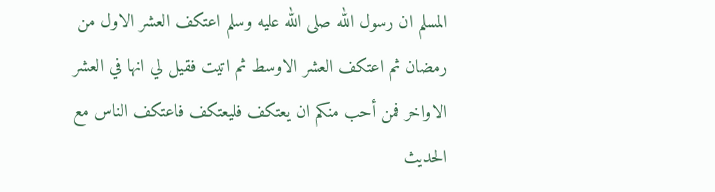المسلم ان رسول الله صلى الله عليه وسلم اعتكف العشر الاول من رمضان ثم اعتكف العشر الاوسط ثم اتيت فقيل لي انها في العشر الاواخر فمن أحب منكم ان يعتكف فليعتكف فاعتكف الناس مع الحديث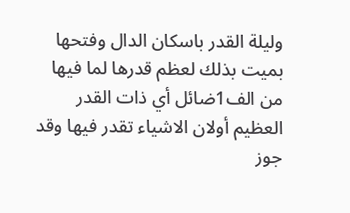وليلة القدر باسكان الدال وفتحها بميت بذلك لعظم قدرها لما فيها من الف1ضائل أي ذات القدر العظيم أولان الاشياء تقدر فيها وقد جوز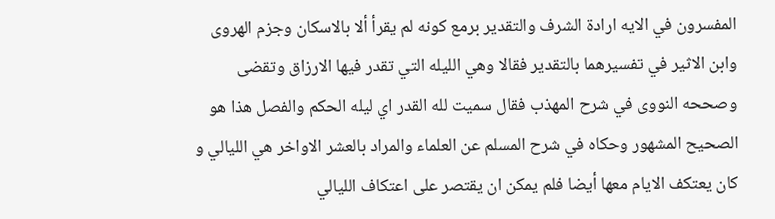المفسرون في الايه ارادة الشرف والتقدير برمع كونه لم يقرأ ألا بالاسكان وجزم الهروى وابن الاثير في تفسيرهما بالتقدير فقالا وهي الليله التي تقدر فيها الارزاق وتقضى وصححه النووى في شرح المهذب فقال سميت لله القدر اي ليله الحكم والفصل هذا هو الصحيح المشهور وحكاه في شرح المسلم عن العلماء والمراد بالعشر الاواخر هي الليالي و كان يعتكف الايام معها أيضا فلم يمكن ان يقتصر على اعتكاف الليالي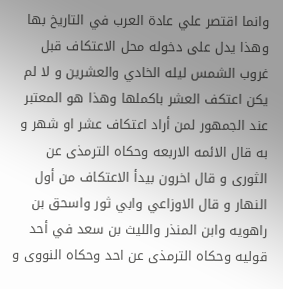وانما اقتصر علي عادة العرب في التاريخ بها وهذا يدل على دخوله محل الاعتكاف قبل غروب الشمس ليله الخادي والعشرين و لا لم يكن اعتكف العشر باكملها وهذا هو المعتبر عند الجمهور لمن أراد اعتكاف عشر او شهر و به قال الائمه الاربعه وحكاه الترمذى عن الثورى و قال اخرون بيدأ الاعتكاف من أول النهار و قال الاوزاعي وابي ثور واسحق بن راهويه وابن المنذر والليث بن سعد في أحد قوليه وحكاه الترمذى عن احد وحكاه النووى و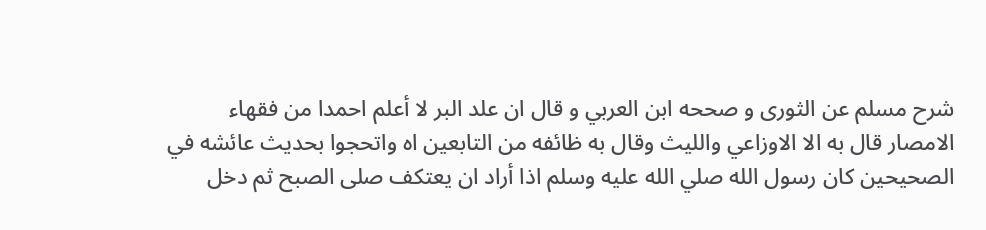شرح مسلم عن الثورى و صححه ابن العربي و قال ان علد البر لا أعلم احمدا من فقهاء الامصار قال به الا الاوزاعي والليث وقال به ظائفه من التابعين اه واتحجوا بحديث عائشه في الصحيحين كان رسول الله صلي الله عليه وسلم اذا أراد ان يعتكف صلى الصبح ثم دخل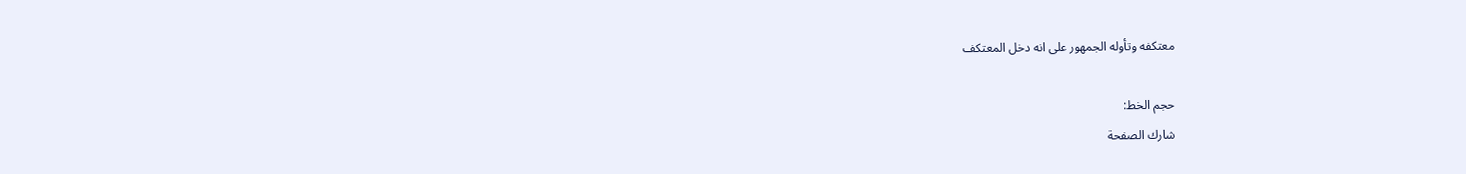معتكفه وتأوله الجمهور على انه دخل المعتكف

حجم الخط:
شارك الصفحة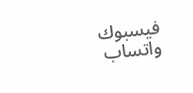فيسبوك واتساب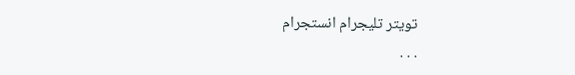تويتر تليجرام انستجرام
. . .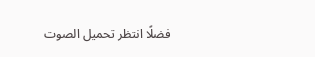فضلًا انتظر تحميل الصوت